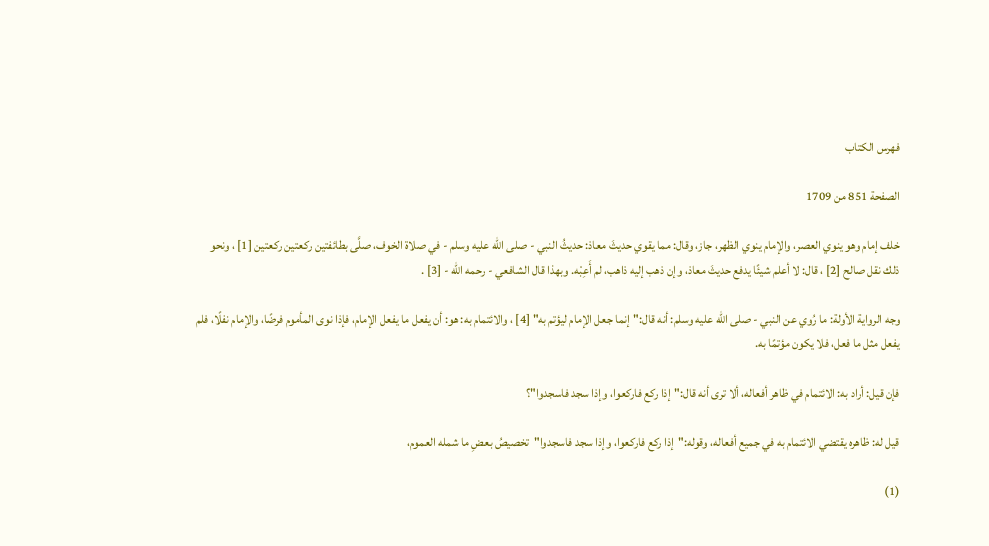فهرس الكتاب

الصفحة 851 من 1709

خلف إمام وهو ينوي العصر، والإمام ينوي الظهر، جاز، وقال: مما يقوي حديثَ معاذ: حديثُ النبي - صلى الله عليه وسلم - في صلاة الخوف، صلَّى بطائفتين ركعتين ركعتين [1] ، ونحو ذلك نقل صالح [2] ، قال: لا أعلم شيئًا يدفع حديثَ معاذ، وإن ذهب إليه ذاهب، لم أَعِبْه. وبهذا قال الشافعي - رحمه الله - [3] .

وجه الرواية الأولة: ما رُوي عن النبي - صلى الله عليه وسلم: أنه قال:"إنما جعل الإمام ليؤتم به" [4] ، والائتمام به: هو: أن يفعل ما يفعل الإمام، فإذا نوى المأموم فرضًا، والإمام نفلًا، فلم يفعل مثل ما فعل، فلا يكون مؤتمًا به.

فإن قيل: أراد به: الائتمام في ظاهر أفعاله، ألا ترى أنه قال:"إذا ركع فاركعوا، وإذا سجد فاسجدوا"؟

قيل له: ظاهره يقتضي الائتمام به في جميع أفعاله، وقوله:"إذا ركع فاركعوا، وإذا سجد فاسجدوا"تخصيصُ بعضِ ما شمله العموم،

(1)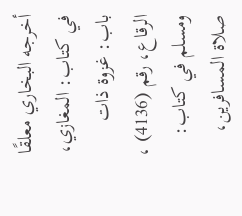أخرجه البخاري معلقًا في كتاب: المغازي، باب: غزوة ذات الرقاع، رقم (4136) ، ومسلم في كتاب: صلاة المسافرين،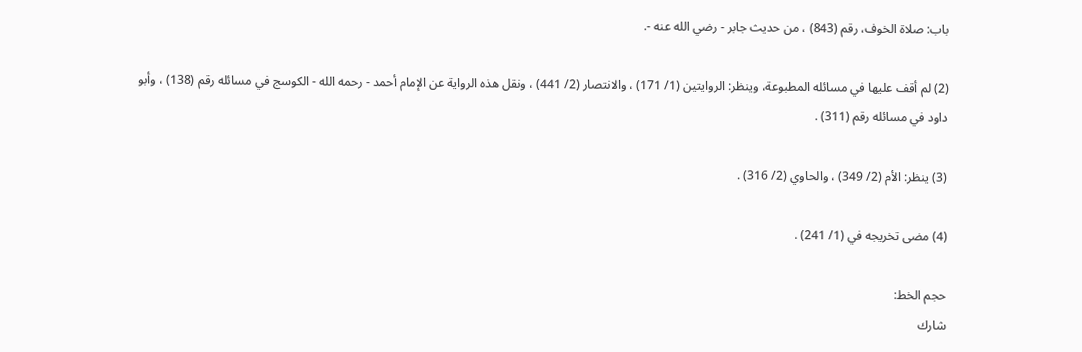باب: صلاة الخوف، رقم (843) ، من حديث جابر - رضي الله عنه -.

(2) لم أقف عليها في مسائله المطبوعة، وينظر: الروايتين (1/ 171) ، والانتصار (2/ 441) ، ونقل هذه الرواية عن الإمام أحمد - رحمه الله - الكوسج في مسائله رقم (138) ، وأبو داود في مسائله رقم (311) .

(3) ينظر: الأم (2/ 349) ، والحاوي (2/ 316) .

(4) مضى تخريجه في (1/ 241) .

حجم الخط:
شارك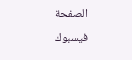الصفحة
فيسبوك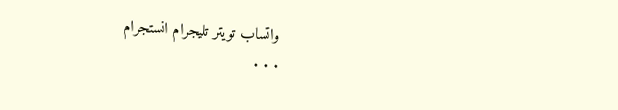واتساب تويتر تليجرام انستجرام
. . .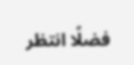فضلًا انتظر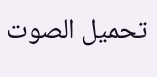تحميل الصوت